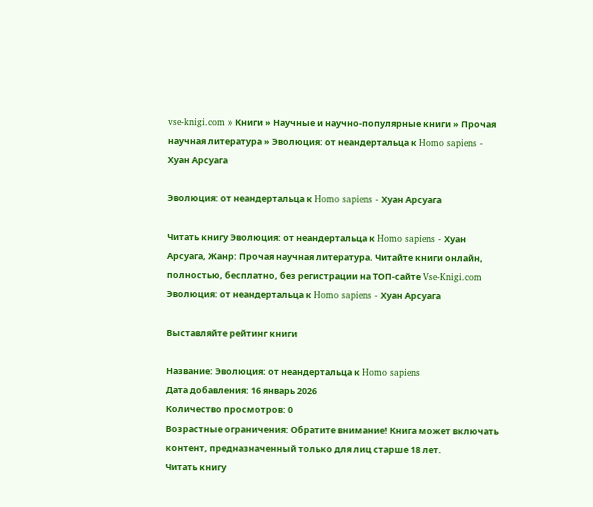vse-knigi.com » Книги » Научные и научно-популярные книги » Прочая научная литература » Эволюция: от неандертальца к Homo sapiens - Хуан Арсуага

Эволюция: от неандертальца к Homo sapiens - Хуан Арсуага

Читать книгу Эволюция: от неандертальца к Homo sapiens - Хуан Арсуага, Жанр: Прочая научная литература. Читайте книги онлайн, полностью, бесплатно, без регистрации на ТОП-сайте Vse-Knigi.com
Эволюция: от неандертальца к Homo sapiens - Хуан Арсуага

Выставляйте рейтинг книги

Название: Эволюция: от неандертальца к Homo sapiens
Дата добавления: 16 январь 2026
Количество просмотров: 0
Возрастные ограничения: Обратите внимание! Книга может включать контент, предназначенный только для лиц старше 18 лет.
Читать книгу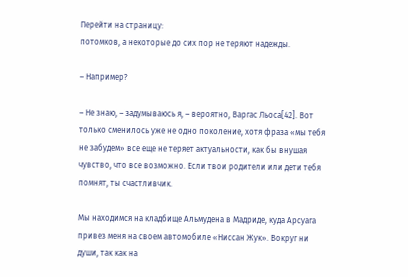Перейти на страницу:
потомков, а некоторые до сих пор не теряют надежды.

– Например?

– Не знаю, – задумываюсь я, – вероятно, Варгас Льоса[42]. Вот только сменилось уже не одно поколение, хотя фраза «мы тебя не забудем» все еще не теряет актуальности, как бы внушая чувство, что все возможно. Если твои родители или дети тебя помнят, ты счастливчик.

Мы находимся на кладбище Альмудена в Мадриде, куда Арсуага привез меня на своем автомобиле «Ниссан Жук». Вокруг ни души, так как на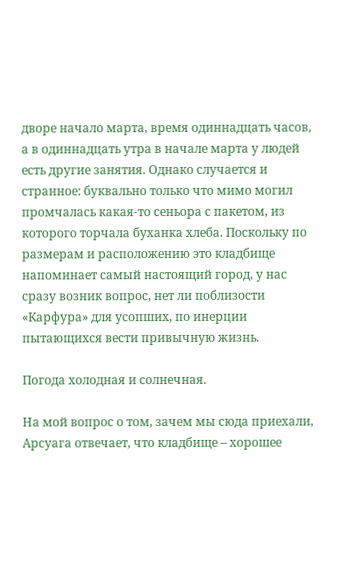дворе начало марта, время одиннадцать часов, а в одиннадцать утра в начале марта у людей есть другие занятия. Однако случается и странное: буквально только что мимо могил промчалась какая-то сеньора с пакетом, из которого торчала буханка хлеба. Поскольку по размерам и расположению это кладбище напоминает самый настоящий город, у нас сразу возник вопрос, нет ли поблизости «Карфура» для усопших, по инерции пытающихся вести привычную жизнь.

Погода холодная и солнечная.

На мой вопрос о том, зачем мы сюда приехали, Арсуага отвечает, что кладбище – хорошее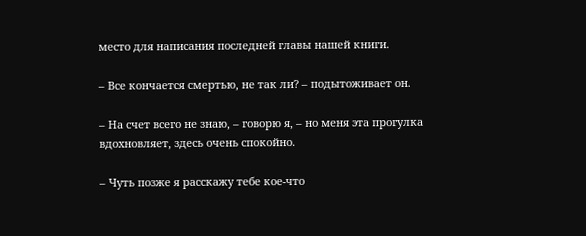место для написания последней главы нашей книги.

– Все кончается смертью, не так ли? – подытоживает он.

– На счет всего не знаю, – говорю я, – но меня эта прогулка вдохновляет, здесь очень спокойно.

– Чуть позже я расскажу тебе кое-что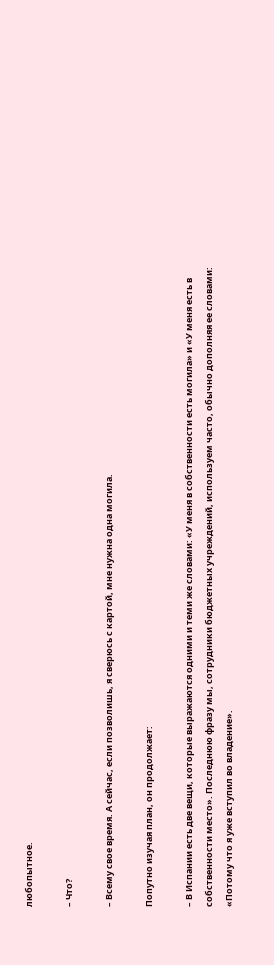любопытное.

– Что?

– Всему свое время. А сейчас, если позволишь, я сверюсь с картой, мне нужна одна могила.

Попутно изучая план, он продолжает:

– В Испании есть две вещи, которые выражаются одними и теми же словами: «У меня в собственности есть могила» и «У меня есть в собственности место». Последнюю фразу мы, сотрудники бюджетных учреждений, используем часто, обычно дополняя ее словами: «Потому что я уже вступил во владение».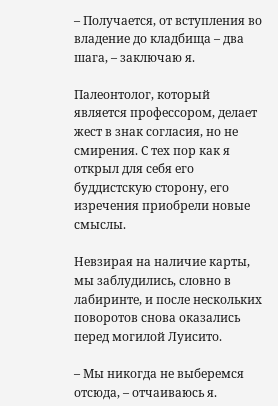– Получается, от вступления во владение до кладбища – два шага, – заключаю я.

Палеонтолог, который является профессором, делает жест в знак согласия, но не смирения. С тех пор как я открыл для себя его буддистскую сторону, его изречения приобрели новые смыслы.

Невзирая на наличие карты, мы заблудились, словно в лабиринте, и после нескольких поворотов снова оказались перед могилой Луисито.

– Мы никогда не выберемся отсюда, – отчаиваюсь я.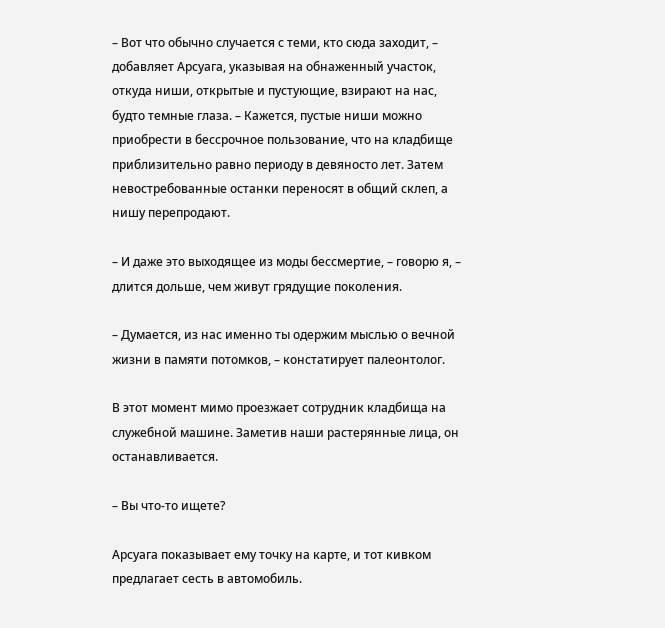– Вот что обычно случается с теми, кто сюда заходит, – добавляет Арсуага, указывая на обнаженный участок, откуда ниши, открытые и пустующие, взирают на нас, будто темные глаза. – Кажется, пустые ниши можно приобрести в бессрочное пользование, что на кладбище приблизительно равно периоду в девяносто лет. Затем невостребованные останки переносят в общий склеп, а нишу перепродают.

– И даже это выходящее из моды бессмертие, – говорю я, – длится дольше, чем живут грядущие поколения.

– Думается, из нас именно ты одержим мыслью о вечной жизни в памяти потомков, – констатирует палеонтолог.

В этот момент мимо проезжает сотрудник кладбища на служебной машине. Заметив наши растерянные лица, он останавливается.

– Вы что-то ищете?

Арсуага показывает ему точку на карте, и тот кивком предлагает сесть в автомобиль.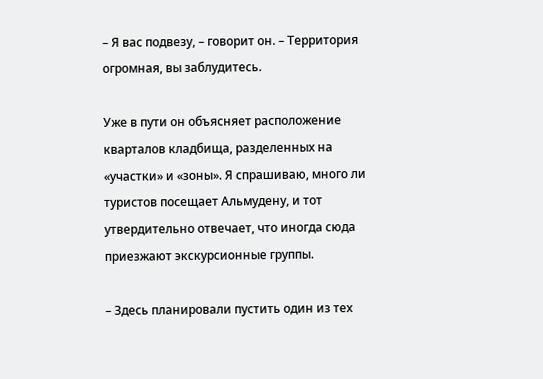– Я вас подвезу, – говорит он. – Территория огромная, вы заблудитесь.

Уже в пути он объясняет расположение кварталов кладбища, разделенных на «участки» и «зоны». Я спрашиваю, много ли туристов посещает Альмудену, и тот утвердительно отвечает, что иногда сюда приезжают экскурсионные группы.

– Здесь планировали пустить один из тех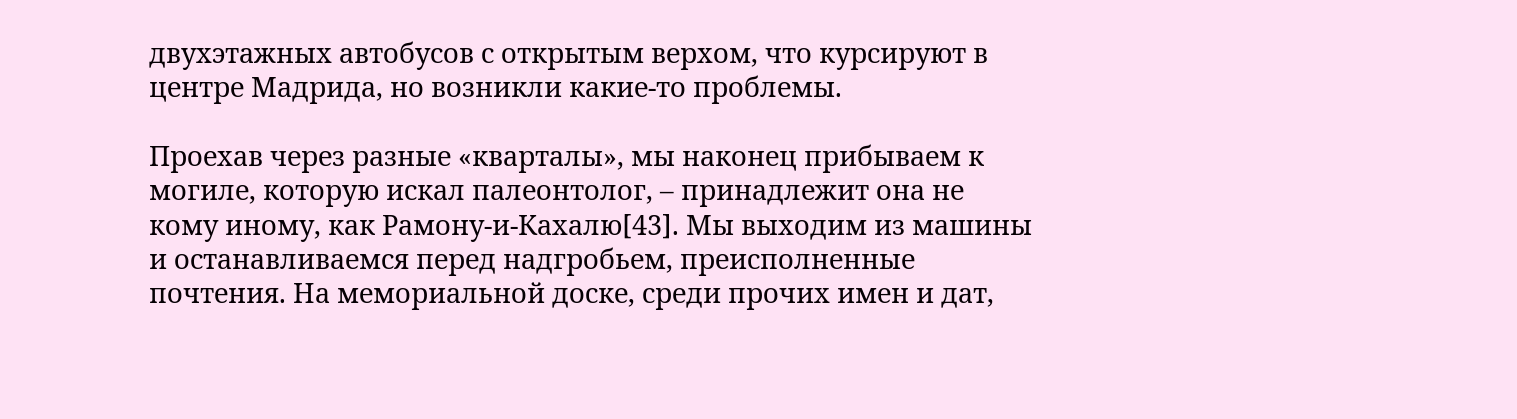двухэтажных автобусов с открытым верхом, что курсируют в центре Мадрида, но возникли какие-то проблемы.

Проехав через разные «кварталы», мы наконец прибываем к могиле, которую искал палеонтолог, – принадлежит она не кому иному, как Рамону-и-Кахалю[43]. Мы выходим из машины и останавливаемся перед надгробьем, преисполненные почтения. На мемориальной доске, среди прочих имен и дат,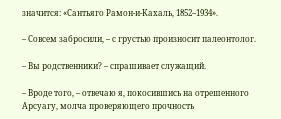значится: «Сантьяго Рамон-и-Кахаль, 1852–1934».

– Совсем забросили, – с грустью произносит палеонтолог.

– Вы родственники? – спрашивает служащий.

– Вроде того, – отвечаю я, покосившись на отрешенного Арсуагу, молча проверяющего прочность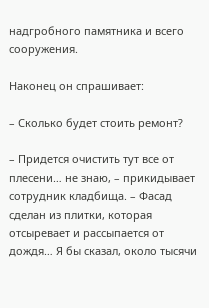надгробного памятника и всего сооружения.

Наконец он спрашивает:

– Сколько будет стоить ремонт?

– Придется очистить тут все от плесени… не знаю, – прикидывает сотрудник кладбища. – Фасад сделан из плитки, которая отсыревает и рассыпается от дождя… Я бы сказал, около тысячи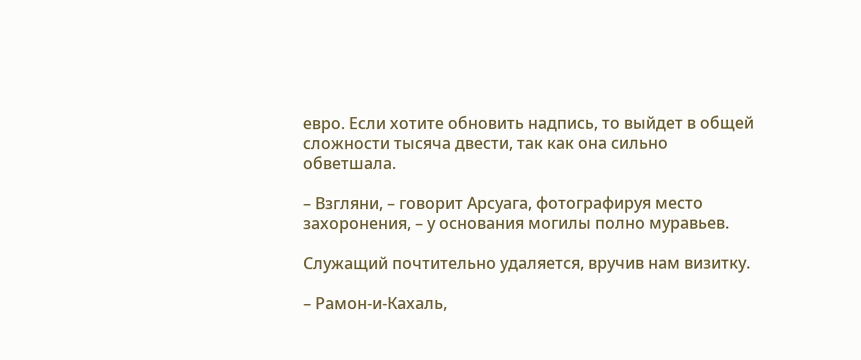евро. Если хотите обновить надпись, то выйдет в общей сложности тысяча двести, так как она сильно обветшала.

– Взгляни, – говорит Арсуага, фотографируя место захоронения, – у основания могилы полно муравьев.

Служащий почтительно удаляется, вручив нам визитку.

– Рамон-и-Кахаль,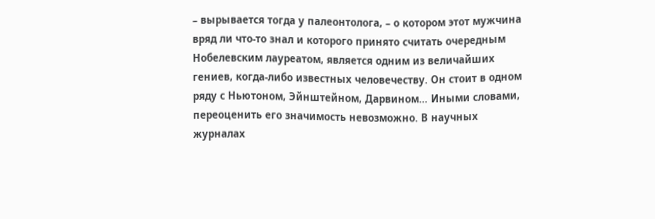– вырывается тогда у палеонтолога, – о котором этот мужчина вряд ли что-то знал и которого принято считать очередным Нобелевским лауреатом, является одним из величайших гениев, когда-либо известных человечеству. Он стоит в одном ряду с Ньютоном, Эйнштейном, Дарвином… Иными словами, переоценить его значимость невозможно. В научных журналах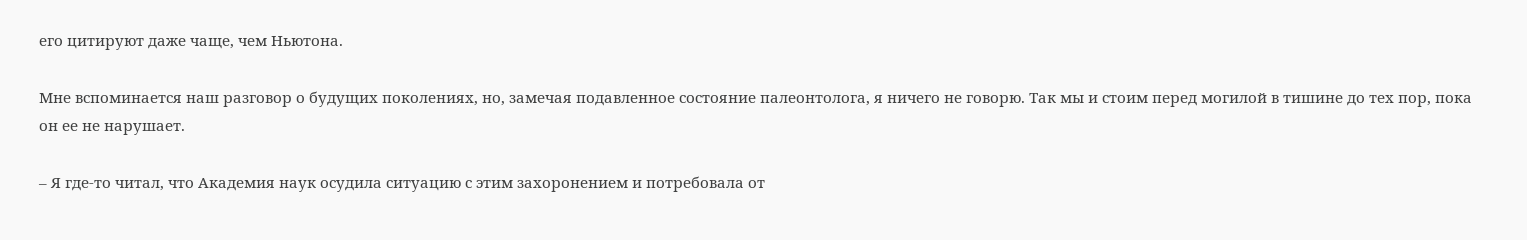его цитируют даже чаще, чем Ньютона.

Мне вспоминается наш разговор о будущих поколениях, но, замечая подавленное состояние палеонтолога, я ничего не говорю. Так мы и стоим перед могилой в тишине до тех пор, пока он ее не нарушает.

– Я где-то читал, что Академия наук осудила ситуацию с этим захоронением и потребовала от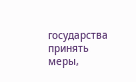государства принять меры,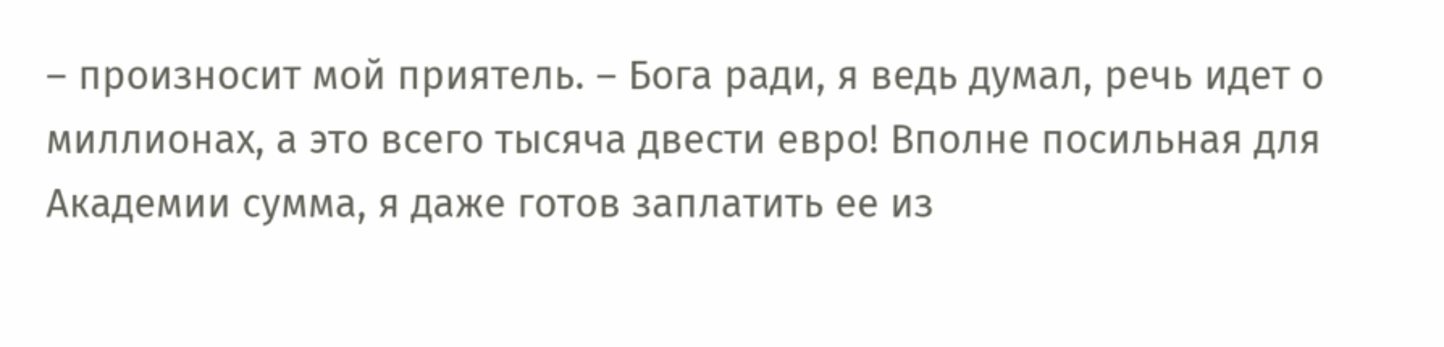– произносит мой приятель. – Бога ради, я ведь думал, речь идет о миллионах, а это всего тысяча двести евро! Вполне посильная для Академии сумма, я даже готов заплатить ее из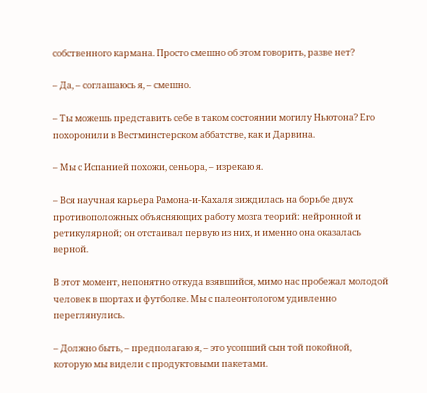собственного кармана. Просто смешно об этом говорить, разве нет?

– Да, – соглашаюсь я, – смешно.

– Ты можешь представить себе в таком состоянии могилу Ньютона? Его похоронили в Вестминстерском аббатстве, как и Дарвина.

– Мы с Испанией похожи, сеньора, – изрекаю я.

– Вся научная карьера Рамона-и-Кахаля зиждилась на борьбе двух противоположных объясняющих работу мозга теорий: нейронной и ретикулярной; он отстаивал первую из них, и именно она оказалась верной.

В этот момент, непонятно откуда взявшийся, мимо нас пробежал молодой человек в шортах и футболке. Мы с палеонтологом удивленно переглянулись.

– Должно быть, – предполагаю я, – это усопший сын той покойной, которую мы видели с продуктовыми пакетами.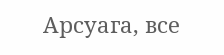Арсуага, все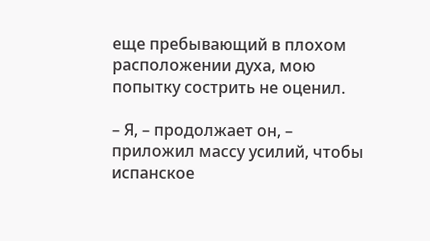еще пребывающий в плохом расположении духа, мою попытку сострить не оценил.

– Я, – продолжает он, – приложил массу усилий, чтобы испанское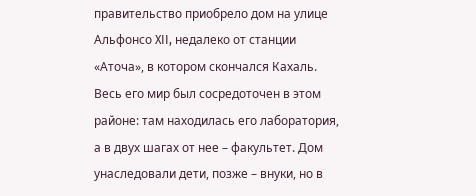правительство приобрело дом на улице Альфонсо XII, недалеко от станции «Аточа», в котором скончался Кахаль. Весь его мир был сосредоточен в этом районе: там находилась его лаборатория, а в двух шагах от нее – факультет. Дом унаследовали дети, позже – внуки, но в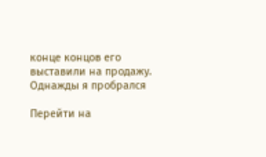конце концов его выставили на продажу. Однажды я пробрался

Перейти на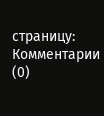страницу:
Комментарии (0)